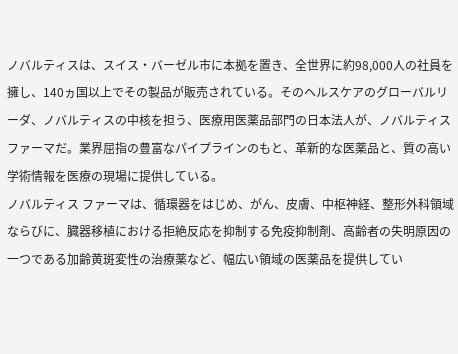ノバルティスは、スイス・バーゼル市に本拠を置き、全世界に約98,000人の社員を擁し、140ヵ国以上でその製品が販売されている。そのヘルスケアのグローバルリーダ、ノバルティスの中核を担う、医療用医薬品部門の日本法人が、ノバルティス ファーマだ。業界屈指の豊富なパイプラインのもと、革新的な医薬品と、質の高い学術情報を医療の現場に提供している。
ノバルティス ファーマは、循環器をはじめ、がん、皮膚、中枢神経、整形外科領域ならびに、臓器移植における拒絶反応を抑制する免疫抑制剤、高齢者の失明原因の一つである加齢黄斑変性の治療薬など、幅広い領域の医薬品を提供してい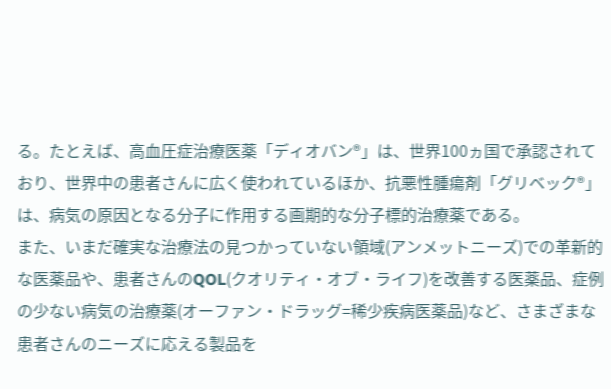る。たとえば、高血圧症治療医薬「ディオバン®」は、世界100ヵ国で承認されており、世界中の患者さんに広く使われているほか、抗悪性腫瘍剤「グリベック®」は、病気の原因となる分子に作用する画期的な分子標的治療薬である。
また、いまだ確実な治療法の見つかっていない領域(アンメットニーズ)での革新的な医薬品や、患者さんのQOL(クオリティ・オブ・ライフ)を改善する医薬品、症例の少ない病気の治療薬(オーファン・ドラッグ=稀少疾病医薬品)など、さまざまな患者さんのニーズに応える製品を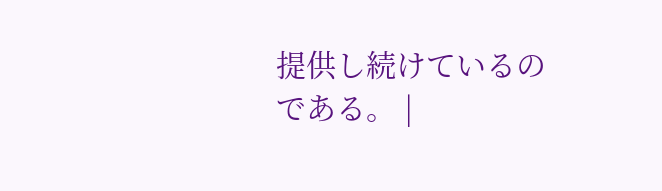提供し続けているのである。 |